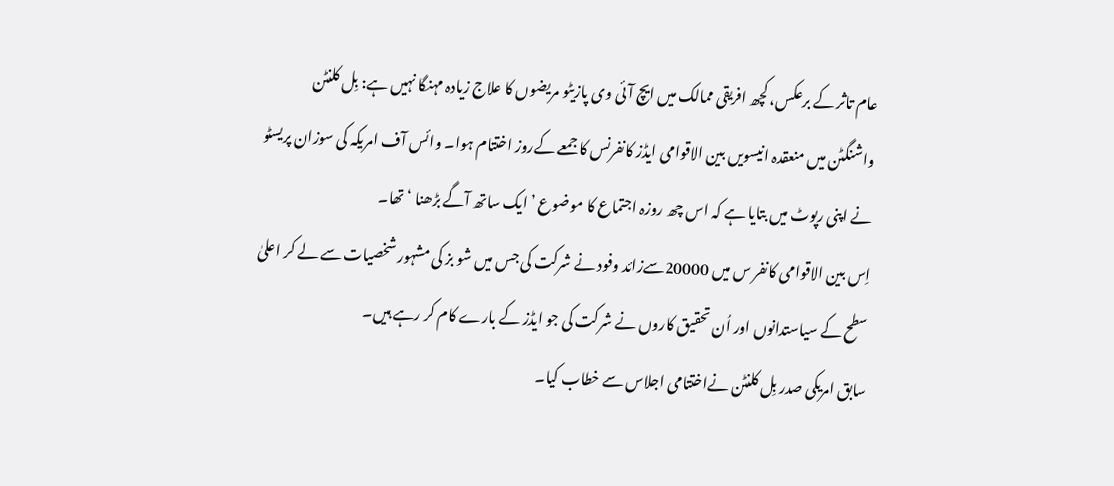عام تاثر کے برعکس، کچھ افریقی ممالک میں ایچ آئی وی پازیٹو مریضوں کا علاج زیادہ مہنگا نہیں ہے: بِل کلنٹن
واشنگٹن میں منعقدہ انیسویں بین الاقوامی ایڈز کانفرنس کا جمعے کےروز اختتام ہوا۔ وائس آف امریکہ کی سوزان پریسٹو نے اپنی رپوٹ میں بتایا ہے کہ اس چھ روزہ اجتماع کا موضوع ’ ایک ساتھ آگے بڑھنا ‘ تھا۔
اِس بین الاقوامی کانفر س میں 20000سےزائد وفود نے شرکت کی جس میں شو بز کی مشہور شخصیات سے لے کر اعلیٰ سطح کے سیاستدانوں اور اُن تحقیق کاروں نے شرکت کی جو ایڈز کے بارے کام کر رہے ہیں۔
سابق امریکی صدر بِل کلنٹن نےاختتامی اجلاس سے خطاب کیا۔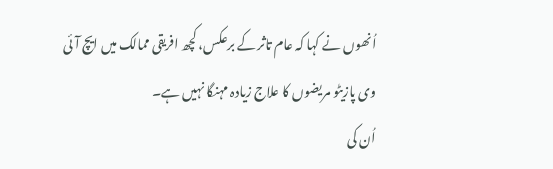اُنھوں نے کہا کہ عام تاثر کے برعکس، کچھ افریقی ممالک میں ایچ آئی وی پازیٹو مریضوں کا علاج زیادہ مہنگا نہیں ہے۔
اُن کی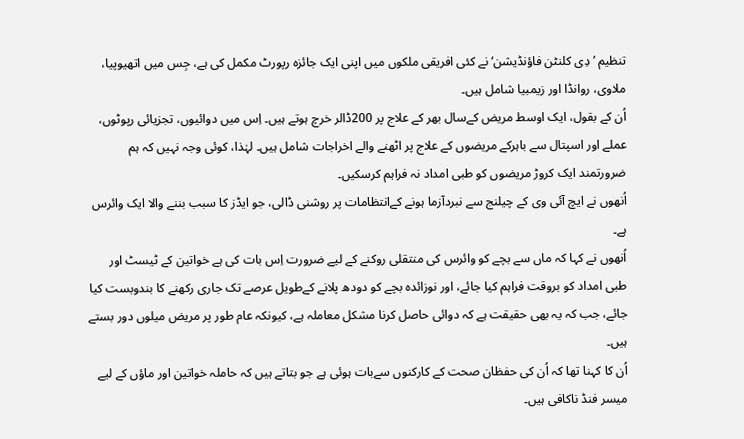تنظیم ’دِی کلنٹن فاؤنڈیشن‘نے کئی افریقی ملکوں میں اپنی ایک جائزہ رپورٹ مکمل کی ہے، جِس میں اتھیوپیا، ملاوی، روانڈا اور زیمبیا شامل ہیں۔
اُن کے بقول، ایک اوسط مریض کےسال بھر کے علاج پر 200ڈالر خرچ ہوتے ہیں۔ اِس میں دوائیوں، تجزیائی رپوٹوں، عملے اور اسپتال سے باہرکے مریضوں کے علاج پر اٹھنے والے اخراجات شامل ہیں۔ لہٰذا، کوئی وجہ نہیں کہ ہم ضرورتمند ایک کروڑ مریضوں کو طبی امداد نہ فراہم کرسکیں۔
اُنھوں نے ایچ آئی وی کے چیلنج سے نبردآزما ہونے کےانتظامات پر روشنی ڈالی، جو ایڈز کا سبب بننے والا ایک وائرس ہے۔
اُنھوں نے کہا کہ ماں سے بچے کو وائرس کی منتقلی روکنے کے لیے ضرورت اِس بات کی ہے خواتین کے ٹیسٹ اور طبی امداد کو بروقت فراہم کیا جائے، اور نوزائدہ بچے کو دودھ پلانے کےطویل عرصے تک جاری رکھنے کا بندوبست کیا جائے، جب کہ یہ بھی حقیقت ہے کہ دوائی حاصل کرنا مشکل معاملہ ہے، کیونکہ عام طور پر مریض میلوں دور بستے ہیں۔
اُن کا کہنا تھا کہ اُن کی حفظان صحت کے کارکنوں سےبات ہوئی ہے جو بتاتے ہیں کہ حاملہ خواتین اور ماؤں کے لیے میسر فنڈ ناکافی ہیں۔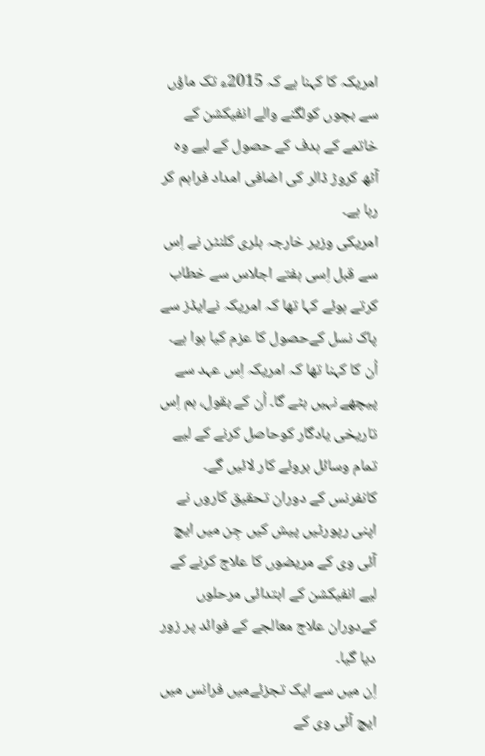امریکہ کا کہنا ہے کہ 2015ء تک ماؤں سے بچوں کولگنے والے انفیکشن کے خاتمے کے ہدف کے حصول کے لیے وہ آٹھ کروڑ ڈالر کی اضافی امداد فراہم کر رہا ہے۔
امریکی وزیر خارجہ ہلری کلنٹن نے اِس سے قبل اِسی ہفتے اجلاس سے خطاب کرتے ہوئے کہا تھا کہ امریکہ نےایڈز سے پاک نسل کےحصول کا عزم کیا ہوا ہے۔
اُن کا کہنا تھا کہ امریکہ اِس عہد سے پیچھے نہیں ہٹے گا۔ اُن کے بقول، ہم اِس تاریخی یادگار کوحاصل کرنے کے لیے تمام وسائل بروئے کار لائیں گے۔
کانفرنس کے دوران تحقیق کاروں نے اپنی رپورٹیں پیش کیں جِن میں ایچ آئی وی کے مریضوں کا علاج کرنے کے لیے انفیکشن کے ابتدائی مرحلوں کےدوران علاج معالجے کے فوائد پر زور دیا گیا۔
اِن میں سے ایک تجزئےمیں فرانس میں ایچ آئی وی کے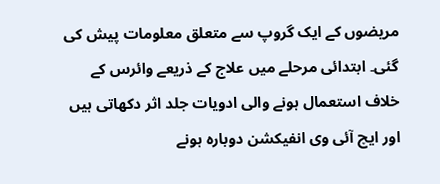مریضوں کے ایک گروپ سے متعلق معلومات پیش کی گئی۔ ابتدائی مرحلے میں علاج کے ذریعے وائرس کے خلاف استعمال ہونے والی ادویات جلد اثر دکھاتی ہیں اور ایچ آئی وی انفیکشن دوبارہ ہونے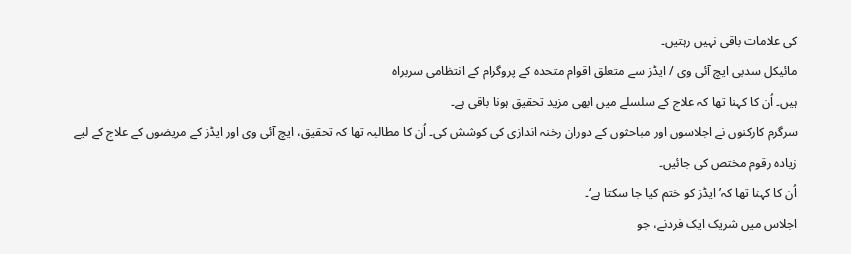کی علامات باقی نہیں رہتیں۔
مائیکل سدبی ایچ آئی وی / ایڈز سے متعلق اقوام متحدہ کے پروگرام کے انتظامی سربراہ
ہیں۔ اُن کا کہنا تھا کہ علاج کے سلسلے میں ابھی مزید تحقیق ہونا باقی ہے۔
سرگرم کارکنوں نے اجلاسوں اور مباحثوں کے دوران رخنہ اندازی کی کوشش کی۔ اُن کا مطالبہ تھا کہ تحقیق، ایچ آئی وی اور ایڈز کے مریضوں کے علاج کے لیے زیادہ رقوم مختص کی جائیں۔
اُن کا کہنا تھا کہ’ ایڈز کو ختم کیا جا سکتا ہے‘۔
اجلاس میں شریک ایک فردنے، جو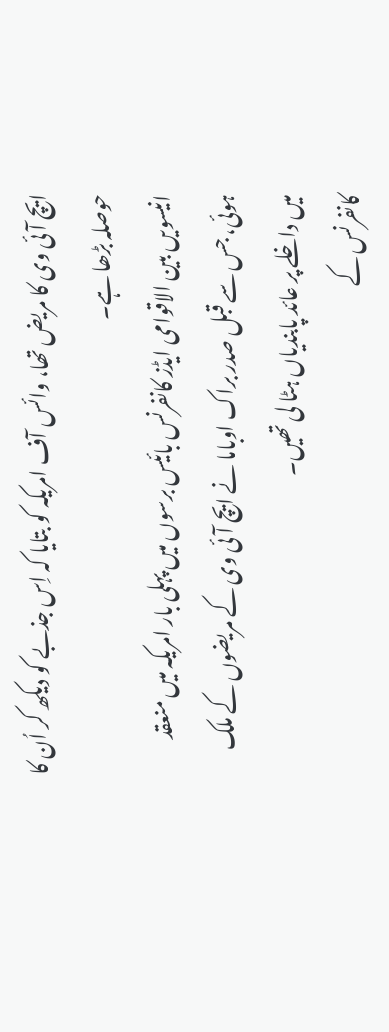ایچ آئی وی کا مریض تھا، وائس آف امریکہ کو بتایا کہ اِس جذبے کو دیکھ کر اُن کا حوصلہ بڑھا ہے۔
انیسویں بین الاقوامی ایڈز کانفرنس بائیس برسوں میں پہلی بار امریکہ میں منعقد ہوئی، جس سے قبل صدر براک اوباما نے ایچ آئی وی کے مریضوں کے ملک میں داخلے پر عائد پابندیاں ہٹا لی تھیں۔
کانفرنس کے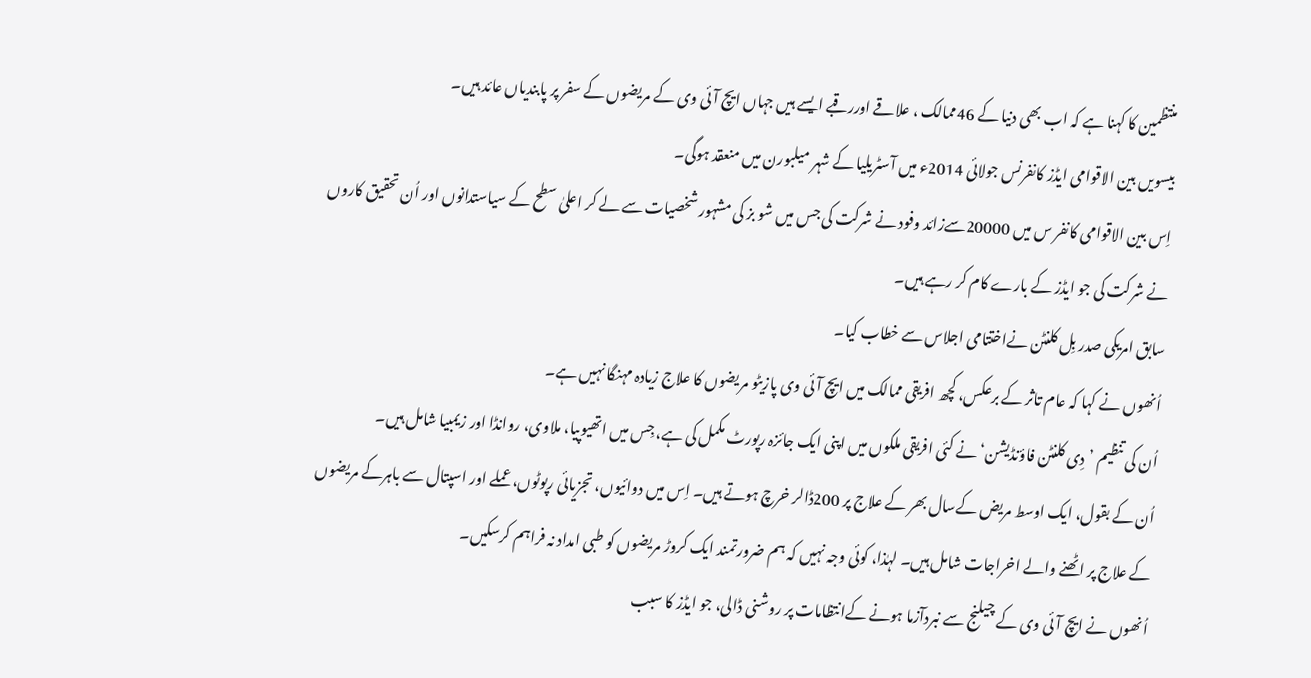منتظمین کا کہنا ہے کہ اب بھی دنیا کے 46ممالک ، علاقے اوررقبے ایسے ہیں جہاں ایچ آئی وی کے مریضوں کے سفر پر پابندیاں عائد ہیں۔
بیسویں بین الاقوامی ایڈز کانفرنس جولائی 2014ء میں آسٹریلیا کے شہر میلبورن میں منعقد ہوگی۔
اِس بین الاقوامی کانفر س میں 20000سےزائد وفود نے شرکت کی جس میں شو بز کی مشہور شخصیات سے لے کر اعلیٰ سطح کے سیاستدانوں اور اُن تحقیق کاروں نے شرکت کی جو ایڈز کے بارے کام کر رہے ہیں۔
سابق امریکی صدر بِل کلنٹن نےاختتامی اجلاس سے خطاب کیا۔
اُنھوں نے کہا کہ عام تاثر کے برعکس، کچھ افریقی ممالک میں ایچ آئی وی پازیٹو مریضوں کا علاج زیادہ مہنگا نہیں ہے۔
اُن کی تنظیم ’دِی کلنٹن فاؤنڈیشن‘نے کئی افریقی ملکوں میں اپنی ایک جائزہ رپورٹ مکمل کی ہے، جِس میں اتھیوپیا، ملاوی، روانڈا اور زیمبیا شامل ہیں۔
اُن کے بقول، ایک اوسط مریض کےسال بھر کے علاج پر 200ڈالر خرچ ہوتے ہیں۔ اِس میں دوائیوں، تجزیائی رپوٹوں، عملے اور اسپتال سے باہرکے مریضوں کے علاج پر اٹھنے والے اخراجات شامل ہیں۔ لہٰذا، کوئی وجہ نہیں کہ ہم ضرورتمند ایک کروڑ مریضوں کو طبی امداد نہ فراہم کرسکیں۔
اُنھوں نے ایچ آئی وی کے چیلنج سے نبردآزما ہونے کےانتظامات پر روشنی ڈالی، جو ایڈز کا سبب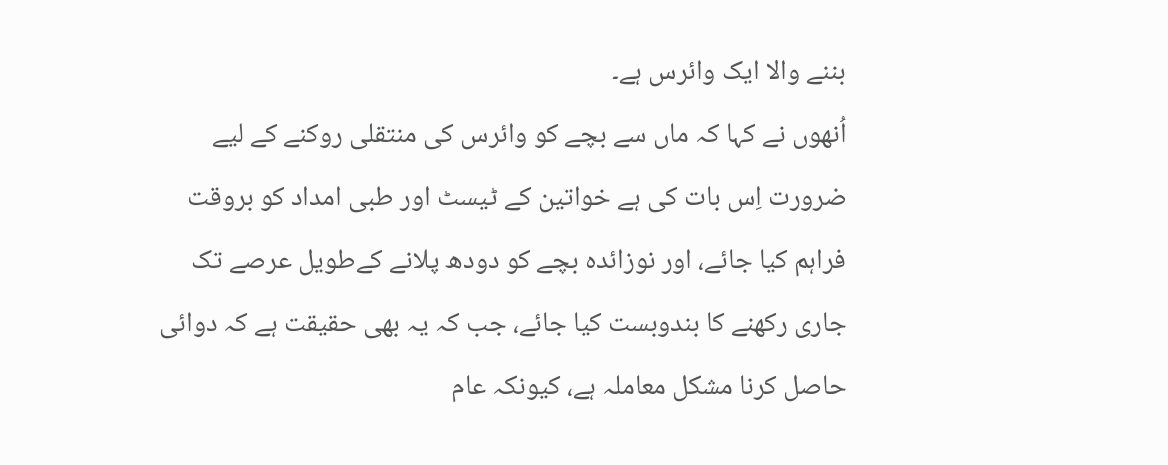بننے والا ایک وائرس ہے۔
اُنھوں نے کہا کہ ماں سے بچے کو وائرس کی منتقلی روکنے کے لیے ضرورت اِس بات کی ہے خواتین کے ٹیسٹ اور طبی امداد کو بروقت فراہم کیا جائے، اور نوزائدہ بچے کو دودھ پلانے کےطویل عرصے تک جاری رکھنے کا بندوبست کیا جائے، جب کہ یہ بھی حقیقت ہے کہ دوائی حاصل کرنا مشکل معاملہ ہے، کیونکہ عام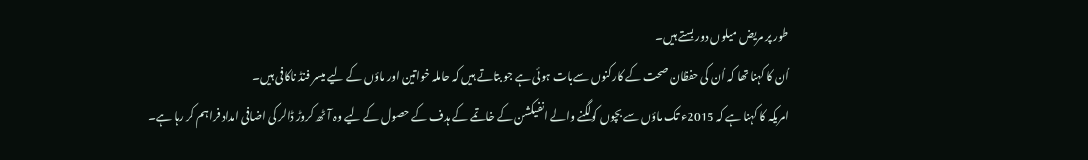طور پر مریض میلوں دور بستے ہیں۔
اُن کا کہنا تھا کہ اُن کی حفظان صحت کے کارکنوں سےبات ہوئی ہے جو بتاتے ہیں کہ حاملہ خواتین اور ماؤں کے لیے میسر فنڈ ناکافی ہیں۔
امریکہ کا کہنا ہے کہ 2015ء تک ماؤں سے بچوں کولگنے والے انفیکشن کے خاتمے کے ہدف کے حصول کے لیے وہ آٹھ کروڑ ڈالر کی اضافی امداد فراہم کر رہا ہے۔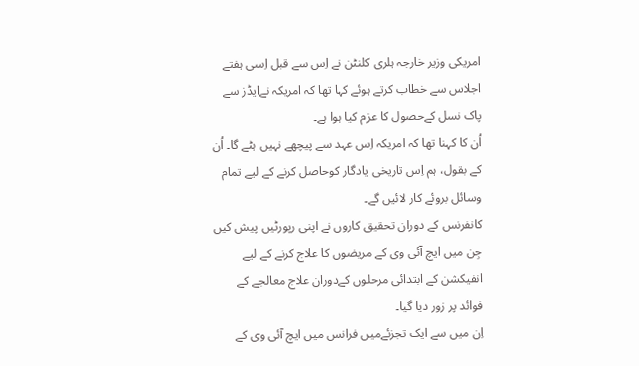امریکی وزیر خارجہ ہلری کلنٹن نے اِس سے قبل اِسی ہفتے اجلاس سے خطاب کرتے ہوئے کہا تھا کہ امریکہ نےایڈز سے پاک نسل کےحصول کا عزم کیا ہوا ہے۔
اُن کا کہنا تھا کہ امریکہ اِس عہد سے پیچھے نہیں ہٹے گا۔ اُن کے بقول، ہم اِس تاریخی یادگار کوحاصل کرنے کے لیے تمام وسائل بروئے کار لائیں گے۔
کانفرنس کے دوران تحقیق کاروں نے اپنی رپورٹیں پیش کیں جِن میں ایچ آئی وی کے مریضوں کا علاج کرنے کے لیے انفیکشن کے ابتدائی مرحلوں کےدوران علاج معالجے کے فوائد پر زور دیا گیا۔
اِن میں سے ایک تجزئےمیں فرانس میں ایچ آئی وی کے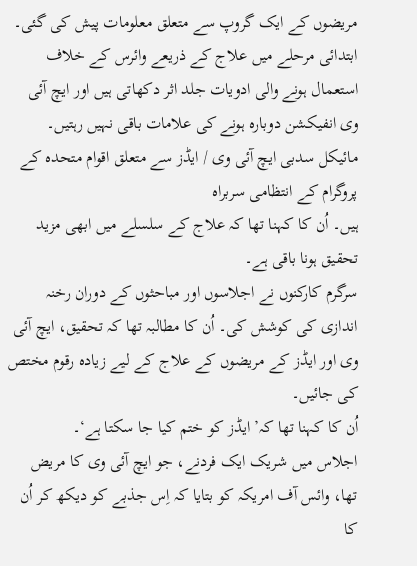مریضوں کے ایک گروپ سے متعلق معلومات پیش کی گئی۔ ابتدائی مرحلے میں علاج کے ذریعے وائرس کے خلاف استعمال ہونے والی ادویات جلد اثر دکھاتی ہیں اور ایچ آئی وی انفیکشن دوبارہ ہونے کی علامات باقی نہیں رہتیں۔
مائیکل سدبی ایچ آئی وی / ایڈز سے متعلق اقوام متحدہ کے پروگرام کے انتظامی سربراہ
ہیں۔ اُن کا کہنا تھا کہ علاج کے سلسلے میں ابھی مزید تحقیق ہونا باقی ہے۔
سرگرم کارکنوں نے اجلاسوں اور مباحثوں کے دوران رخنہ اندازی کی کوشش کی۔ اُن کا مطالبہ تھا کہ تحقیق، ایچ آئی وی اور ایڈز کے مریضوں کے علاج کے لیے زیادہ رقوم مختص کی جائیں۔
اُن کا کہنا تھا کہ’ ایڈز کو ختم کیا جا سکتا ہے‘۔
اجلاس میں شریک ایک فردنے، جو ایچ آئی وی کا مریض تھا، وائس آف امریکہ کو بتایا کہ اِس جذبے کو دیکھ کر اُن کا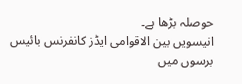حوصلہ بڑھا ہے۔
انیسویں بین الاقوامی ایڈز کانفرنس بائیس برسوں میں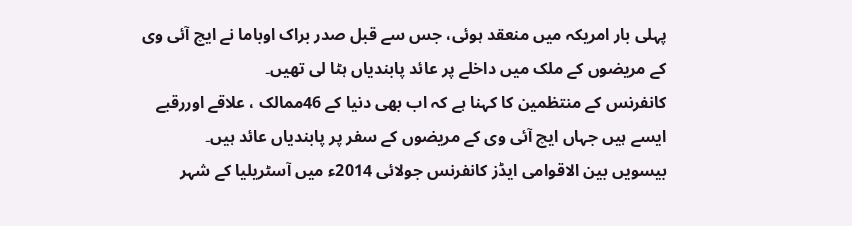پہلی بار امریکہ میں منعقد ہوئی، جس سے قبل صدر براک اوباما نے ایچ آئی وی کے مریضوں کے ملک میں داخلے پر عائد پابندیاں ہٹا لی تھیں۔
کانفرنس کے منتظمین کا کہنا ہے کہ اب بھی دنیا کے 46ممالک ، علاقے اوررقبے ایسے ہیں جہاں ایچ آئی وی کے مریضوں کے سفر پر پابندیاں عائد ہیں۔
بیسویں بین الاقوامی ایڈز کانفرنس جولائی 2014ء میں آسٹریلیا کے شہر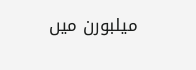میلبورن میں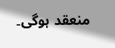منعقد ہوگی۔